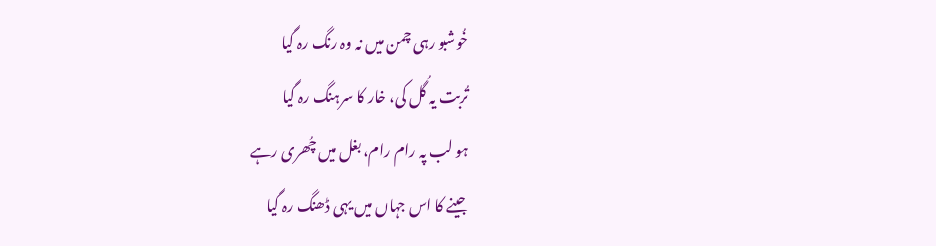خُوشبو رہی چمن میں نہ وہ رنگ رہ گیا
تُربت یہ گُل کی، خار کا سرہنگ رہ گیا
ہو لب پہ رام رام، بغل میں چُھری رہے
جینے کا اس جہاں میں یہی ڈھنگ رہ گیا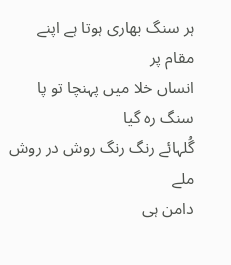ہر سنگ بھاری ہوتا ہے اپنے مقام پر
انساں خلا میں پہنچا تو پا سنگ رہ گیا
گُلہائے رنگ رنگ روش در روش ملے
دامن ہی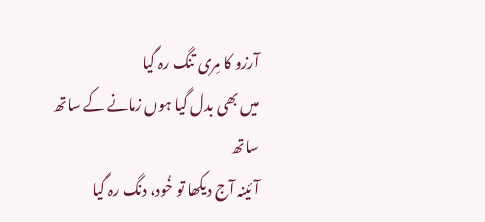آرزو کا مِری تنگ رہ گیا
میں بھی بدل گیا ہوں زمانے کے ساتھ ساتھ
آئینہ آج دیکھا تو خُود، دنگ رہ گیا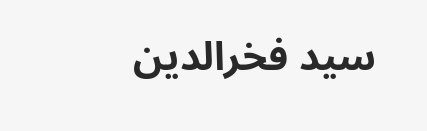سید فخرالدین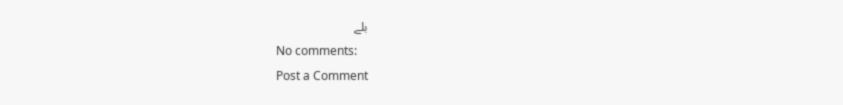بلے
No comments:
Post a Comment